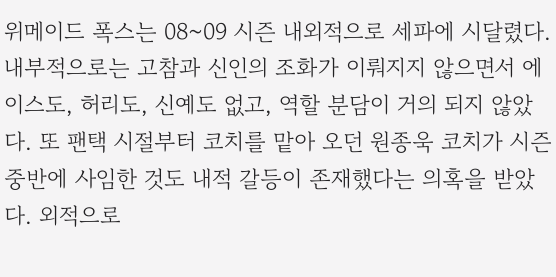위메이드 폭스는 08~09 시즌 내외적으로 세파에 시달렸다. 내부적으로는 고참과 신인의 조화가 이뤄지지 않으면서 에이스도, 허리도, 신예도 없고, 역할 분담이 거의 되지 않았다. 또 팬택 시절부터 코치를 맡아 오던 원종욱 코치가 시즌 중반에 사임한 것도 내적 갈등이 존재했다는 의혹을 받았다. 외적으로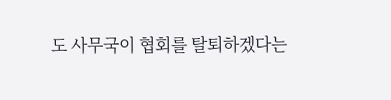도 사무국이 협회를 탈퇴하겠다는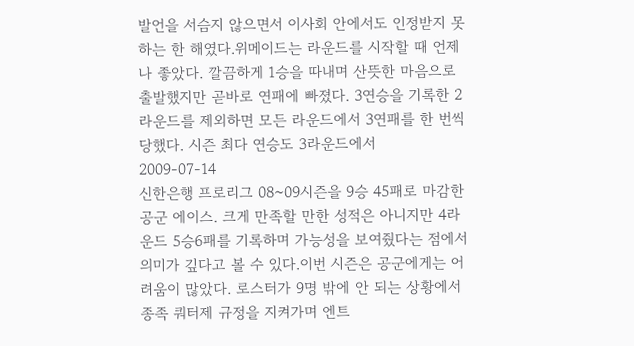발언을 서슴지 않으면서 이사회 안에서도 인정받지 못하는 한 해였다.위메이드는 라운드를 시작할 때 언제나 좋았다. 깔끔하게 1승을 따내며 산뜻한 마음으로 출발했지만 곧바로 연패에 빠졌다. 3연승을 기록한 2라운드를 제외하면 모든 라운드에서 3연패를 한 번씩 당했다. 시즌 최다 연승도 3라운드에서
2009-07-14
신한은행 프로리그 08~09시즌을 9승 45패로 마감한 공군 에이스. 크게 만족할 만한 성적은 아니지만 4라운드 5승6패를 기록하며 가능성을 보여줬다는 점에서 의미가 깊다고 볼 수 있다.이번 시즌은 공군에게는 어려움이 많았다. 로스터가 9명 밖에 안 되는 상황에서 종족 쿼터제 규정을 지켜가며 엔트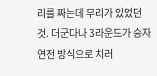리를 짜는데 무리가 있었던 것. 더군다나 3라운드가 승자 연전 방식으로 치러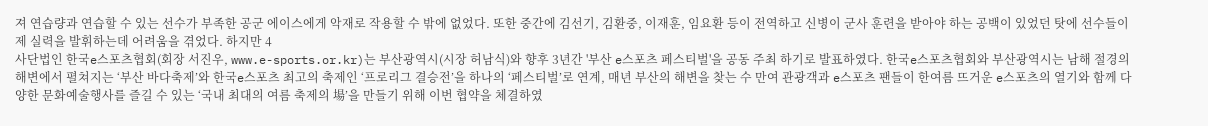져 연습량과 연습할 수 있는 선수가 부족한 공군 에이스에게 악재로 작용할 수 밖에 없었다. 또한 중간에 김선기, 김환중, 이재훈, 임요환 등이 전역하고 신병이 군사 훈련을 받아야 하는 공백이 있었던 탓에 선수들이 제 실력을 발휘하는데 어려움을 겪었다. 하지만 4
사단법인 한국e스포츠협회(회장 서진우, www.e-sports.or.kr)는 부산광역시(시장 허남식)와 향후 3년간 '부산 e스포츠 페스티벌'을 공동 주최 하기로 발표하였다. 한국e스포츠협회와 부산광역시는 남해 절경의 해변에서 펼쳐지는 ‘부산 바다축제’와 한국e스포츠 최고의 축제인 ‘프로리그 결승전’을 하나의 ‘페스티벌’로 연계, 매년 부산의 해변을 찾는 수 만여 관광객과 e스포츠 팬들이 한여름 뜨거운 e스포츠의 열기와 함께 다양한 문화예술행사를 즐길 수 있는 ‘국내 최대의 여름 축제의 場’을 만들기 위해 이번 협약을 체결하였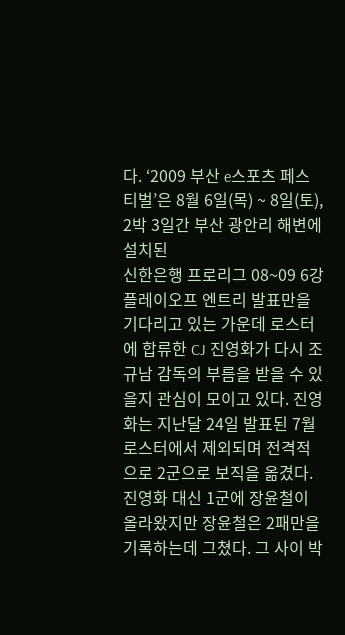다. ‘2009 부산 e스포츠 페스티벌’은 8월 6일(목) ~ 8일(토), 2박 3일간 부산 광안리 해변에 설치된
신한은행 프로리그 08~09 6강 플레이오프 엔트리 발표만을 기다리고 있는 가운데 로스터에 합류한 CJ 진영화가 다시 조규남 감독의 부름을 받을 수 있을지 관심이 모이고 있다. 진영화는 지난달 24일 발표된 7월 로스터에서 제외되며 전격적으로 2군으로 보직을 옮겼다. 진영화 대신 1군에 장윤철이 올라왔지만 장윤철은 2패만을 기록하는데 그쳤다. 그 사이 박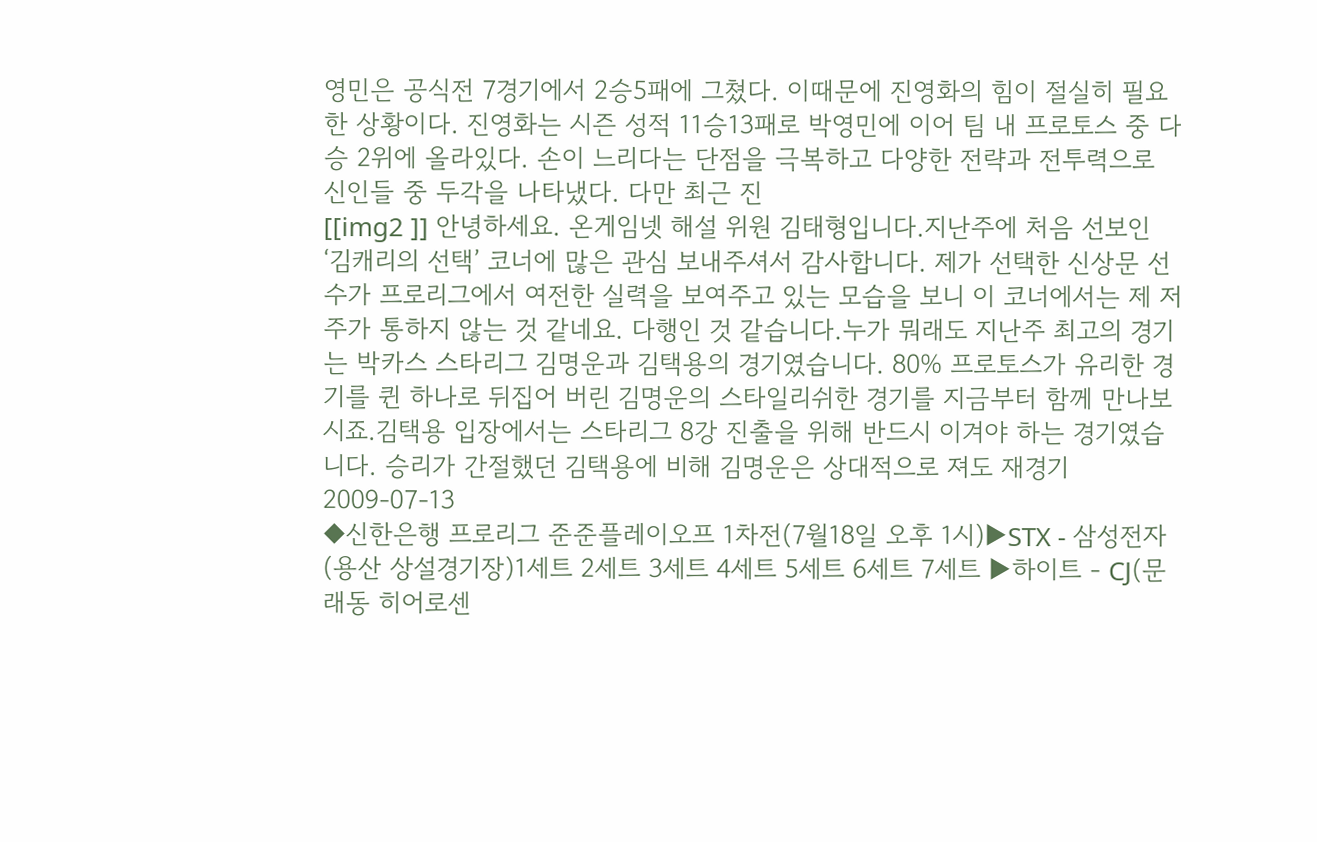영민은 공식전 7경기에서 2승5패에 그쳤다. 이때문에 진영화의 힘이 절실히 필요한 상황이다. 진영화는 시즌 성적 11승13패로 박영민에 이어 팀 내 프로토스 중 다승 2위에 올라있다. 손이 느리다는 단점을 극복하고 다양한 전략과 전투력으로 신인들 중 두각을 나타냈다. 다만 최근 진
[[img2 ]] 안녕하세요. 온게임넷 해설 위원 김태형입니다.지난주에 처음 선보인 ‘김캐리의 선택’ 코너에 많은 관심 보내주셔서 감사합니다. 제가 선택한 신상문 선수가 프로리그에서 여전한 실력을 보여주고 있는 모습을 보니 이 코너에서는 제 저주가 통하지 않는 것 같네요. 다행인 것 같습니다.누가 뭐래도 지난주 최고의 경기는 박카스 스타리그 김명운과 김택용의 경기였습니다. 80% 프로토스가 유리한 경기를 퀸 하나로 뒤집어 버린 김명운의 스타일리쉬한 경기를 지금부터 함께 만나보시죠.김택용 입장에서는 스타리그 8강 진출을 위해 반드시 이겨야 하는 경기였습니다. 승리가 간절했던 김택용에 비해 김명운은 상대적으로 져도 재경기
2009-07-13
◆신한은행 프로리그 준준플레이오프 1차전(7월18일 오후 1시)▶STX - 삼성전자(용산 상설경기장)1세트 2세트 3세트 4세트 5세트 6세트 7세트 ▶하이트 - CJ(문래동 히어로센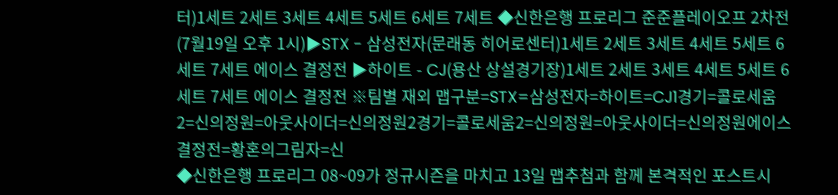터)1세트 2세트 3세트 4세트 5세트 6세트 7세트 ◆신한은행 프로리그 준준플레이오프 2차전(7월19일 오후 1시)▶STX - 삼성전자(문래동 히어로센터)1세트 2세트 3세트 4세트 5세트 6세트 7세트 에이스 결정전 ▶하이트 - CJ(용산 상설경기장)1세트 2세트 3세트 4세트 5세트 6세트 7세트 에이스 결정전 ※팀별 재외 맵구분=STX=삼성전자=하이트=CJ1경기=콜로세움2=신의정원=아웃사이더=신의정원2경기=콜로세움2=신의정원=아웃사이더=신의정원에이스 결정전=황혼의그림자=신
◆신한은행 프로리그 08~09가 정규시즌을 마치고 13일 맵추첨과 함께 본격적인 포스트시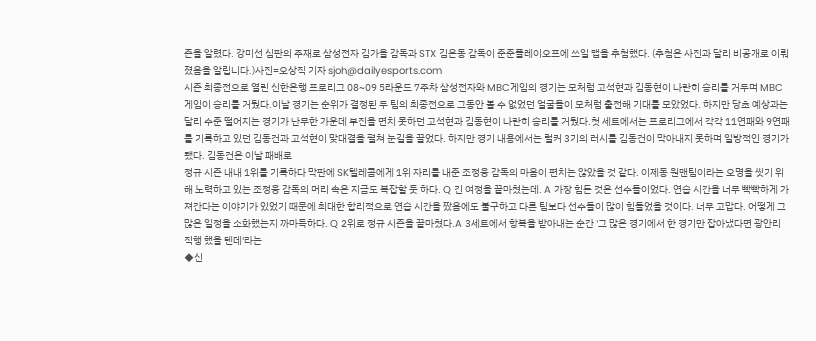즌을 알렸다. 강미선 심판의 주재로 삼성전자 김가을 감독과 STX 김은동 감독이 준준플레이오프에 쓰일 맵을 추첨했다. (추첨은 사진과 달리 비공개로 이뤄졌음을 알립니다.)사진=오상직 기자 sjoh@dailyesports.com
시즌 최종전으로 열린 신한은행 프로리그 08~09 5라운드 7주차 삼성전자와 MBC게임의 경기는 모처럼 고석현과 김동현이 나란히 승리를 거두며 MBC게임이 승리를 거뒀다.이날 경기는 순위가 결정된 두 팀의 최종전으로 그동안 볼 수 없었던 얼굴들이 모처럼 출전해 기대를 모았었다. 하지만 당초 예상과는 달리 수준 떨어지는 경기가 난무한 가운데 부진을 면치 못하던 고석현과 김동현이 나란히 승리를 거뒀다.첫 세트에서는 프로리그에서 각각 11연패와 9연패를 기록하고 있던 김동건과 고석현이 맞대결을 펼쳐 눈길을 끌었다. 하지만 경기 내용에서는 럴커 3기의 러시를 김동건이 막아내지 못하며 일방적인 경기가 됐다. 김동건은 이날 패배로
정규 시즌 내내 1위를 기록하다 막판에 SK텔레콤에게 1위 자리를 내준 조정웅 감독의 마음이 편치는 않았을 것 같다. 이제동 원맨팀이라는 오명을 씻기 위해 노력하고 있는 조정웅 감독의 머리 속은 지금도 복잡할 듯 하다. Q 긴 여정을 끝마쳤는데. A 가장 힘든 것은 선수들이었다. 연습 시간을 너무 빡빡하게 가져간다는 이야기가 있었기 때문에 최대한 합리적으로 연습 시간을 짰음에도 불구하고 다른 팀보다 선수들이 많이 힘들었을 것이다. 너무 고맙다. 어떻게 그 많은 일정을 소화했는지 까마득하다. Q 2위로 정규 시즌을 끝마쳤다.A 3세트에서 항복을 받아내는 순간 '그 많은 경기에서 한 경기만 잡아냈다면 광안리 직행 했을 텐데'라는
◆신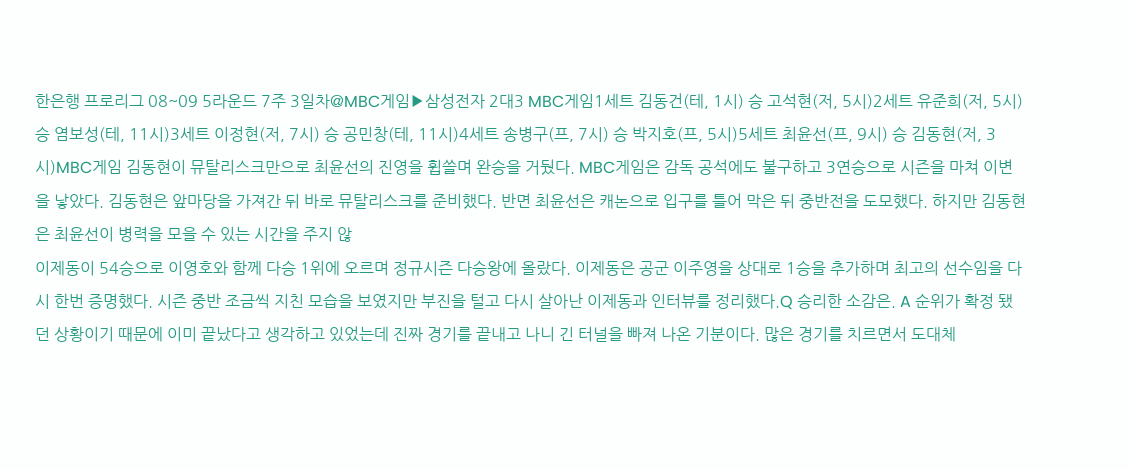한은행 프로리그 08~09 5라운드 7주 3일차@MBC게임▶삼성전자 2대3 MBC게임1세트 김동건(테, 1시) 승 고석현(저, 5시)2세트 유준희(저, 5시) 승 염보성(테, 11시)3세트 이정현(저, 7시) 승 공민창(테, 11시)4세트 송병구(프, 7시) 승 박지호(프, 5시)5세트 최윤선(프, 9시) 승 김동현(저, 3시)MBC게임 김동현이 뮤탈리스크만으로 최윤선의 진영을 휩쓸며 완승을 거뒀다. MBC게임은 감독 공석에도 불구하고 3연승으로 시즌을 마쳐 이변을 낳았다. 김동현은 앞마당을 가져간 뒤 바로 뮤탈리스크를 준비했다. 반면 최윤선은 캐논으로 입구를 틀어 막은 뒤 중반전을 도모했다. 하지만 김동현은 최윤선이 병력을 모을 수 있는 시간을 주지 않
이제동이 54승으로 이영호와 함께 다승 1위에 오르며 정규시즌 다승왕에 올랐다. 이제동은 공군 이주영을 상대로 1승을 추가하며 최고의 선수임을 다시 한번 증명했다. 시즌 중반 조금씩 지친 모습을 보였지만 부진을 털고 다시 살아난 이제동과 인터뷰를 정리했다.Q 승리한 소감은. A 순위가 확정 됐던 상황이기 때문에 이미 끝났다고 생각하고 있었는데 진짜 경기를 끝내고 나니 긴 터널을 빠져 나온 기분이다. 많은 경기를 치르면서 도대체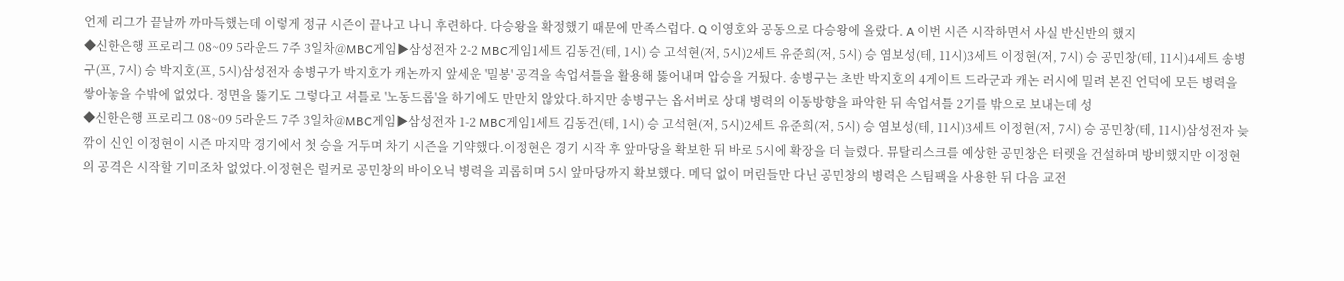언제 리그가 끝날까 까마득했는데 이렇게 정규 시즌이 끝나고 나니 후련하다. 다승왕을 확정했기 때문에 만족스럽다. Q 이영호와 공동으로 다승왕에 올랐다. A 이번 시즌 시작하면서 사실 반신반의 했지
◆신한은행 프로리그 08~09 5라운드 7주 3일차@MBC게임▶삼성전자 2-2 MBC게임1세트 김동건(테, 1시) 승 고석현(저, 5시)2세트 유준희(저, 5시) 승 염보성(테, 11시)3세트 이정현(저, 7시) 승 공민창(테, 11시)4세트 송병구(프, 7시) 승 박지호(프, 5시)삼성전자 송병구가 박지호가 캐논까지 앞세운 '밀봉' 공격을 속업셔틀을 활용해 뚫어내며 압승을 거뒀다. 송병구는 초반 박지호의 4게이트 드라군과 캐논 러시에 밀려 본진 언덕에 모든 병력을 쌓아놓을 수밖에 없었다. 정면을 뚫기도 그렇다고 셔틀로 '노동드롭'을 하기에도 만만치 않았다.하지만 송병구는 옵서버로 상대 병력의 이동방향을 파악한 뒤 속업셔틀 2기를 밖으로 보내는데 성
◆신한은행 프로리그 08~09 5라운드 7주 3일차@MBC게임▶삼성전자 1-2 MBC게임1세트 김동건(테, 1시) 승 고석현(저, 5시)2세트 유준희(저, 5시) 승 염보성(테, 11시)3세트 이정현(저, 7시) 승 공민창(테, 11시)삼성전자 늦깎이 신인 이정현이 시즌 마지막 경기에서 첫 승을 거두며 차기 시즌을 기약했다.이정현은 경기 시작 후 앞마당을 확보한 뒤 바로 5시에 확장을 더 늘렸다. 뮤탈리스크를 예상한 공민창은 터렛을 건설하며 방비했지만 이정현의 공격은 시작할 기미조차 없었다.이정현은 럴커로 공민창의 바이오닉 병력을 괴롭히며 5시 앞마당까지 확보했다. 메딕 없이 머린들만 다닌 공민창의 병력은 스팀팩을 사용한 뒤 다음 교전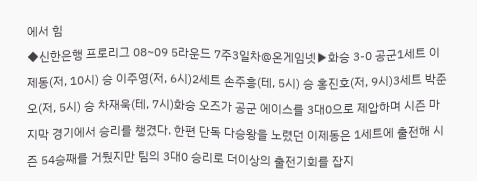에서 힘
◆신한은행 프로리그 08~09 5라운드 7주3일차@온게임넷▶화승 3-0 공군1세트 이제동(저, 10시) 승 이주영(저, 6시)2세트 손주흥(테, 5시) 승 홍진호(저, 9시)3세트 박준오(저, 5시) 승 차재욱(테, 7시)화승 오즈가 공군 에이스를 3대0으로 제압하며 시즌 마지막 경기에서 승리를 챙겼다. 한편 단독 다승왕을 노렸던 이제동은 1세트에 출전해 시즌 54승째를 거뒀지만 팀의 3대0 승리로 더이상의 출전기회를 잡지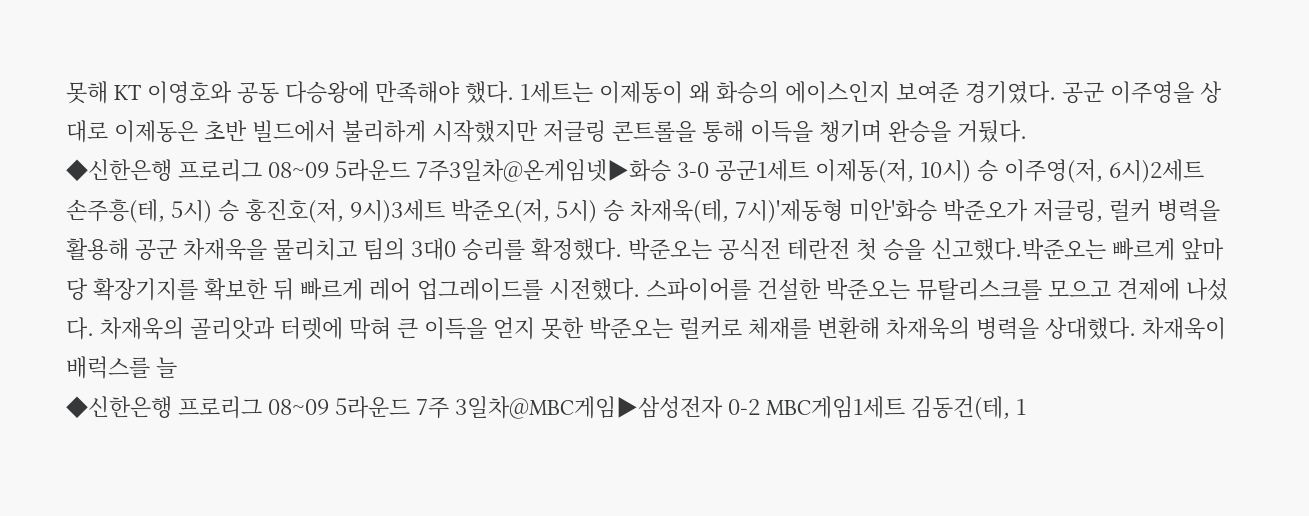못해 KT 이영호와 공동 다승왕에 만족해야 했다. 1세트는 이제동이 왜 화승의 에이스인지 보여준 경기였다. 공군 이주영을 상대로 이제동은 초반 빌드에서 불리하게 시작했지만 저글링 콘트롤을 통해 이득을 챙기며 완승을 거뒀다.
◆신한은행 프로리그 08~09 5라운드 7주3일차@온게임넷▶화승 3-0 공군1세트 이제동(저, 10시) 승 이주영(저, 6시)2세트 손주흥(테, 5시) 승 홍진호(저, 9시)3세트 박준오(저, 5시) 승 차재욱(테, 7시)'제동형 미안'화승 박준오가 저글링, 럴커 병력을 활용해 공군 차재욱을 물리치고 팀의 3대0 승리를 확정했다. 박준오는 공식전 테란전 첫 승을 신고했다.박준오는 빠르게 앞마당 확장기지를 확보한 뒤 빠르게 레어 업그레이드를 시전했다. 스파이어를 건설한 박준오는 뮤탈리스크를 모으고 견제에 나섰다. 차재욱의 골리앗과 터렛에 막혀 큰 이득을 얻지 못한 박준오는 럴커로 체재를 변환해 차재욱의 병력을 상대했다. 차재욱이 배럭스를 늘
◆신한은행 프로리그 08~09 5라운드 7주 3일차@MBC게임▶삼성전자 0-2 MBC게임1세트 김동건(테, 1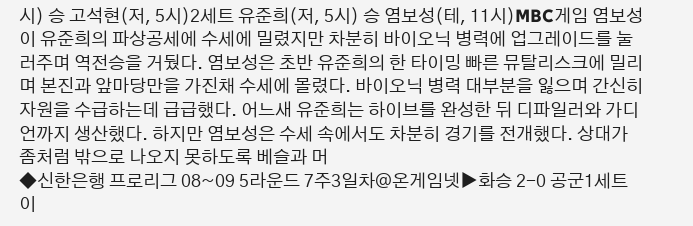시) 승 고석현(저, 5시)2세트 유준희(저, 5시) 승 염보성(테, 11시)MBC게임 염보성이 유준희의 파상공세에 수세에 밀렸지만 차분히 바이오닉 병력에 업그레이드를 눌러주며 역전승을 거뒀다. 염보성은 초반 유준희의 한 타이밍 빠른 뮤탈리스크에 밀리며 본진과 앞마당만을 가진채 수세에 몰렸다. 바이오닉 병력 대부분을 잃으며 간신히 자원을 수급하는데 급급했다. 어느새 유준희는 하이브를 완성한 뒤 디파일러와 가디언까지 생산했다. 하지만 염보성은 수세 속에서도 차분히 경기를 전개했다. 상대가 좀처럼 밖으로 나오지 못하도록 베슬과 머
◆신한은행 프로리그 08~09 5라운드 7주3일차@온게임넷▶화승 2-0 공군1세트 이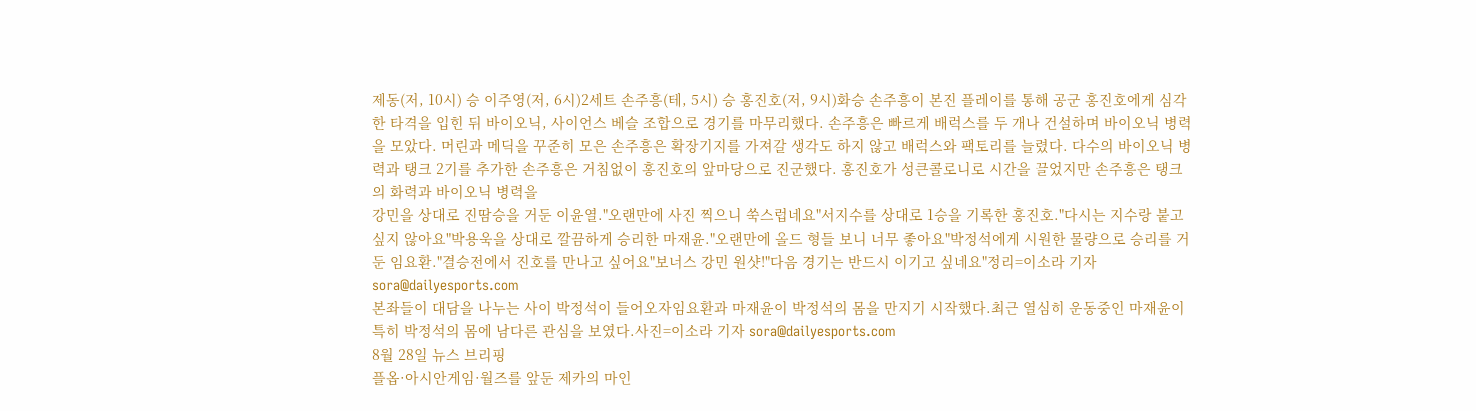제동(저, 10시) 승 이주영(저, 6시)2세트 손주흥(테, 5시) 승 홍진호(저, 9시)화승 손주흥이 본진 플레이를 통해 공군 홍진호에게 심각한 타격을 입힌 뒤 바이오닉, 사이언스 베슬 조합으로 경기를 마무리했다. 손주흥은 빠르게 배럭스를 두 개나 건설하며 바이오닉 병력을 모았다. 머린과 메딕을 꾸준히 모은 손주흥은 확장기지를 가져갈 생각도 하지 않고 배럭스와 팩토리를 늘렸다. 다수의 바이오닉 병력과 탱크 2기를 추가한 손주흥은 거침없이 홍진호의 앞마당으로 진군했다. 홍진호가 성큰콜로니로 시간을 끌었지만 손주흥은 탱크의 화력과 바이오닉 병력을
강민을 상대로 진땀승을 거둔 이윤열."오랜만에 사진 찍으니 쑥스럽네요"서지수를 상대로 1승을 기록한 홍진호."다시는 지수랑 붙고 싶지 않아요"박용욱을 상대로 깔끔하게 승리한 마재윤."오랜만에 올드 형들 보니 너무 좋아요"박정석에게 시원한 물량으로 승리를 거둔 임요환."결승전에서 진호를 만나고 싶어요"보너스 강민 원샷!"다음 경기는 반드시 이기고 싶네요"정리=이소라 기자 sora@dailyesports.com
본좌들이 대담을 나누는 사이 박정석이 들어오자임요환과 마재윤이 박정석의 몸을 만지기 시작했다.최근 열심히 운동중인 마재윤이 특히 박정석의 몸에 남다른 관심을 보였다.사진=이소라 기자 sora@dailyesports.com
8월 28일 뉴스 브리핑
플옵·아시안게임·월즈를 앞둔 제카의 마인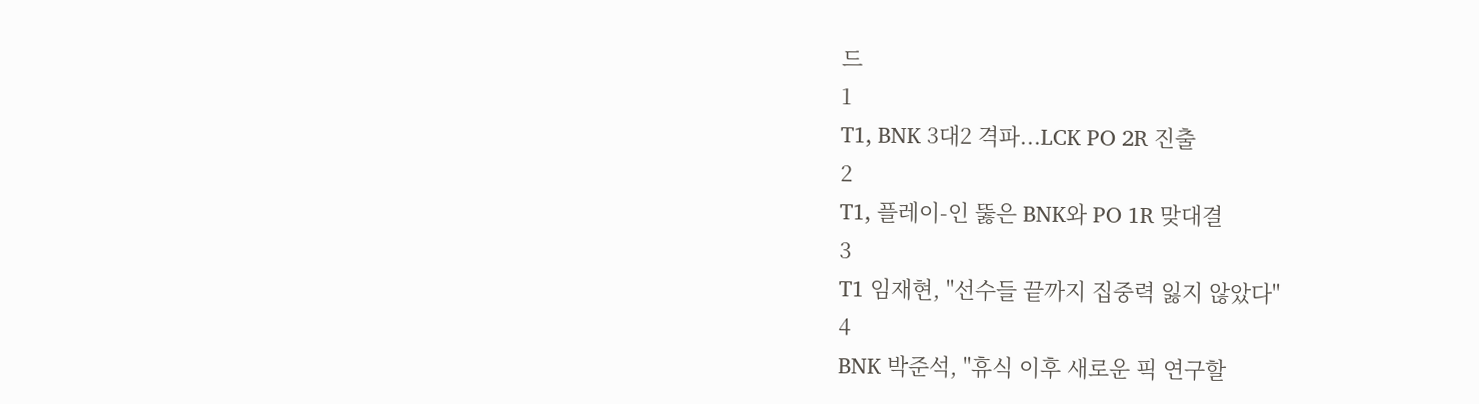드
1
T1, BNK 3대2 격파...LCK PO 2R 진출
2
T1, 플레이-인 뚫은 BNK와 PO 1R 맞대결
3
T1 임재현, "선수들 끝까지 집중력 잃지 않았다"
4
BNK 박준석, "휴식 이후 새로운 픽 연구할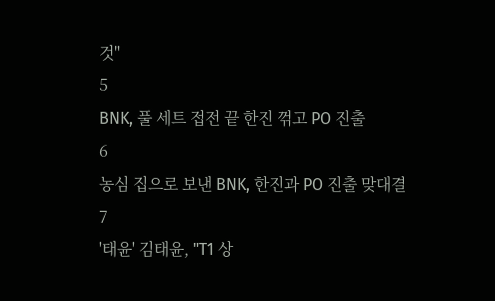것"
5
BNK, 풀 세트 접전 끝 한진 꺾고 PO 진출
6
농심 집으로 보낸 BNK, 한진과 PO 진출 맞대결
7
'태윤' 김태윤, "T1 상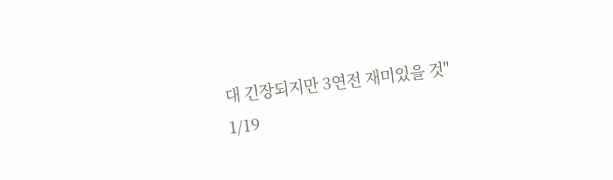대 긴장되지만 3연전 재미있을 것"
1/19